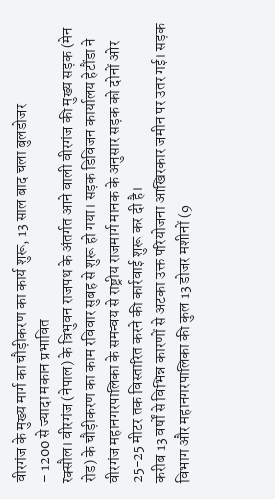वीरगंज के मुख्य मार्ग का चौड़ीकरण का कार्य शुरू, 13 साल बाद चला बुलडोजर
– 1200 से ज्यादा मकान प्रभावित
रक्सौल। वीरगंज (नेपाल) के त्रिभुवन राजपथ के अंतर्गत आने वाली वीरगंज की मुख्य सड़क (मेन रोड) के चौड़ीकरण का काम रविवार सुबह से शुरू हो गया। सड़क डिविजन कार्यालय हेटौंडा ने वीरगंज महानगरपालिका के समन्वय से राष्ट्रीय राजमार्ग मानक के अनुसार सड़क को दोनों ओर 25-25 मीटर तक विस्तारित करने की कार्रवाई शुरू कर दी है।
करीब 13 वर्षों से विभिन्न कारणों से अटका उक्त परियोजना आखिरकार जमीन पर उतर गई। सड़क विभाग और महानगरपालिका की कुल 13 डोजर मशीनों (9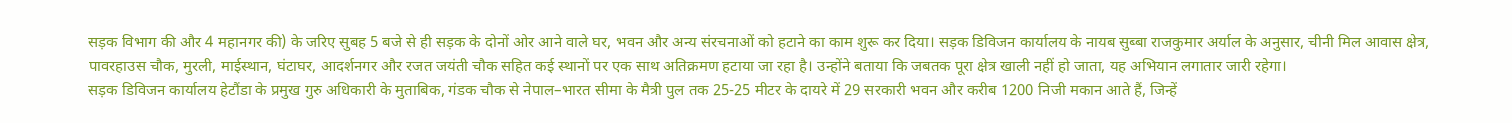सड़क विभाग की और 4 महानगर की) के जरिए सुबह 5 बजे से ही सड़क के दोनों ओर आने वाले घर, भवन और अन्य संरचनाओं को हटाने का काम शुरू कर दिया। सड़क डिविजन कार्यालय के नायब सुब्बा राजकुमार अर्याल के अनुसार, चीनी मिल आवास क्षेत्र, पावरहाउस चौक, मुरली, माईस्थान, घंटाघर, आदर्शनगर और रजत जयंती चौक सहित कई स्थानों पर एक साथ अतिक्रमण हटाया जा रहा है। उन्होंने बताया कि जबतक पूरा क्षेत्र खाली नहीं हो जाता, यह अभियान लगातार जारी रहेगा।
सड़क डिविजन कार्यालय हेटौंडा के प्रमुख गुरु अधिकारी के मुताबिक, गंडक चौक से नेपाल–भारत सीमा के मैत्री पुल तक 25-25 मीटर के दायरे में 29 सरकारी भवन और करीब 1200 निजी मकान आते हैं, जिन्हें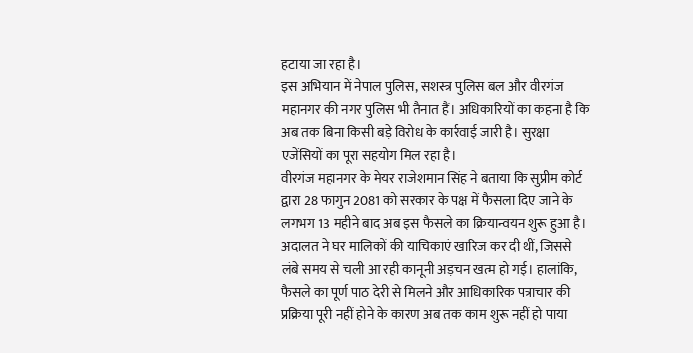हटाया जा रहा है।
इस अभियान में नेपाल पुलिस, सशस्त्र पुलिस बल और वीरगंज महानगर की नगर पुलिस भी तैनात हैं। अधिकारियों का कहना है कि अब तक बिना किसी बड़े विरोध के कार्रवाई जारी है। सुरक्षा एजेंसियों का पूरा सहयोग मिल रहा है।
वीरगंज महानगर के मेयर राजेशमान सिंह ने बताया कि सुप्रीम कोर्ट द्वारा 28 फागुन 2081 को सरकार के पक्ष में फैसला दिए जाने के लगभग 13 महीने बाद अब इस फैसले का क्रियान्वयन शुरू हुआ है। अदालत ने घर मालिकों की याचिकाएं खारिज कर दी थीं, जिससे लंबे समय से चली आ रही कानूनी अड़चन खत्म हो गई। हालांकि, फैसले का पूर्ण पाठ देरी से मिलने और आधिकारिक पत्राचार की प्रक्रिया पूरी नहीं होने के कारण अब तक काम शुरू नहीं हो पाया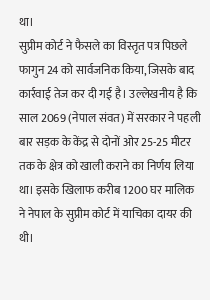था।
सुप्रीम कोर्ट ने फैसले का विस्तृत पत्र पिछले फागुन 24 को सार्वजनिक किया, जिसके बाद कार्रवाई तेज कर दी गई है। उल्लेखनीय है कि साल 2069 (नेपाल संवत) में सरकार ने पहली बार सड़क के केंद्र से दोनों ओर 25-25 मीटर तक के क्षेत्र को खाली कराने का निर्णय लिया था। इसके खिलाफ करीब 1200 घर मालिक ने नेपाल के सुप्रीम कोर्ट में याचिका दायर की थी।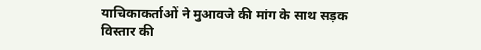याचिकाकर्ताओं ने मुआवजे की मांग के साथ सड़क विस्तार की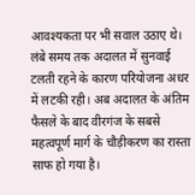आवश्यकता पर भी सवाल उठाए थे। लंबे समय तक अदालत में सुनवाई टलती रहने के कारण परियोजना अधर में लटकी रही। अब अदालत के अंतिम फैसले के बाद वीरगंज के सबसे महत्वपूर्ण मार्ग के चौड़ीकरण का रास्ता साफ हो गया है।